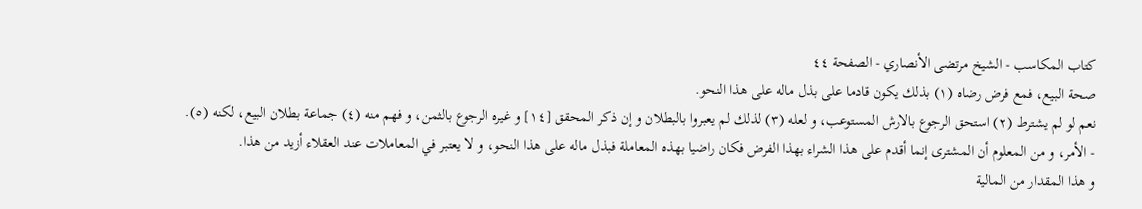كتاب المكاسب - الشيخ مرتضى الأنصاري - الصفحة ٤٤
صحة البيع، فمع فرض رضاه (١) بذلك يكون قادما على بذل ماله على هذا النحو.
نعم لو لم يشترط (٢) استحق الرجوع بالارش المستوعب، و لعله (٣) لذلك لم يعبروا بالبطلان و إن ذكر المحقق [١٤] و غيره الرجوع بالثمن، و فهم منه (٤) جماعة بطلان البيع، لكنه (٥).
- الأمر، و من المعلوم أن المشترى إنما أقدم على هذا الشراء بهذا الفرض فكان راضيا بهذه المعاملة فبذل ماله على هذا النحو، و لا يعتبر في المعاملات عند العقلاء أزيد من هذا.
و هذا المقدار من المالية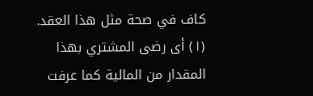كاف في صحة مثل هذا العقد.
(١) أى رضى المشتري بهذا المقدار من المالية كما عرفت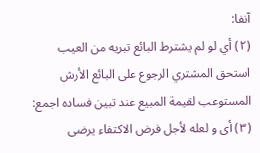آنفا:
(٢) أي لو لم يشترط البائع تبريه من العيب استحق المشتري الرجوع على البائع الأرش المستوعب لقيمة المبيع عند تبين فساده اجمع:
(٣) أى و لعله لأجل فرض الاكتفاء يرضى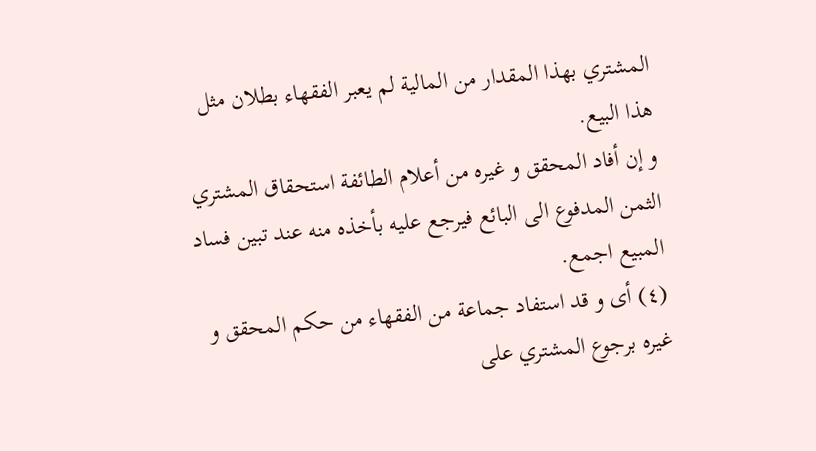المشتري بهذا المقدار من المالية لم يعبر الفقهاء بطلان مثل هذا البيع.
و إن أفاد المحقق و غيره من أعلام الطائفة استحقاق المشتري الثمن المدفوع الى البائع فيرجع عليه بأخذه منه عند تبين فساد المبيع اجمع.
(٤) أى و قد استفاد جماعة من الفقهاء من حكم المحقق و غيره برجوع المشتري على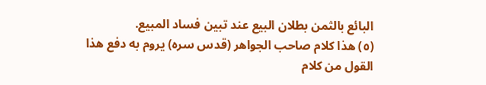البائع بالثمن بطلان البيع عند تبين فساد المبيع.
(٥) هذا كلام صاحب الجواهر (قدس سره) يروم به دفع هذا القول من كلام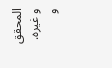المحقق و غيره.
و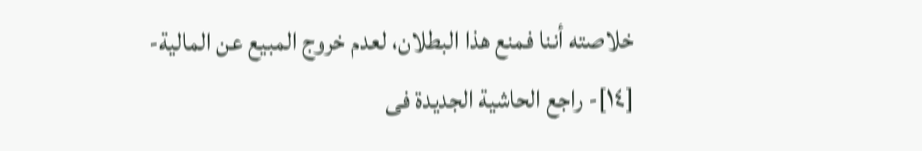خلاصته أننا فمنع هذا البطلان، لعدم خروج المبيع عن المالية-
[١٤]- راجع الحاشية الجديدة فى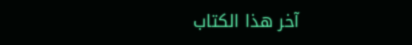آخر هذا الكتاب